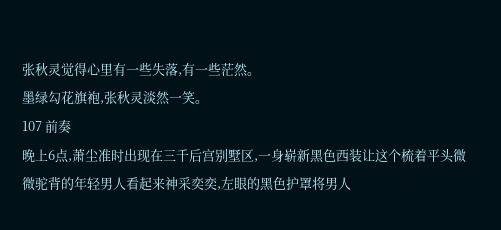张秋灵觉得心里有一些失落,有一些茫然。
墨绿勾花旗袍,张秋灵淡然一笑。
107 前奏
晚上6点,萧尘准时出现在三千后宫别墅区,一身崭新黑色西装让这个梳着平头微微驼背的年轻男人看起来神采奕奕,左眼的黑色护罩将男人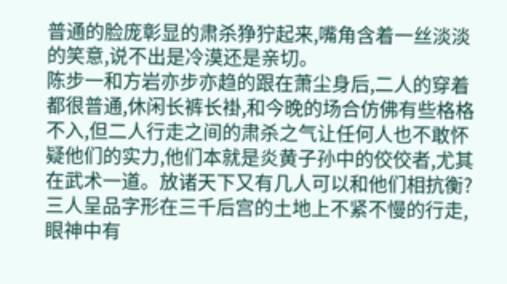普通的脸庞彰显的肃杀狰狞起来,嘴角含着一丝淡淡的笑意,说不出是冷漠还是亲切。
陈步一和方岩亦步亦趋的跟在萧尘身后,二人的穿着都很普通,休闲长裤长褂,和今晚的场合仿佛有些格格不入,但二人行走之间的肃杀之气让任何人也不敢怀疑他们的实力,他们本就是炎黄子孙中的佼佼者,尤其在武术一道。放诸天下又有几人可以和他们相抗衡?
三人呈品字形在三千后宫的土地上不紧不慢的行走,眼神中有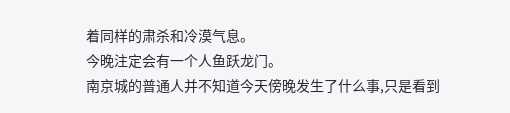着同样的肃杀和冷漠气息。
今晚注定会有一个人鱼跃龙门。
南京城的普通人并不知道今天傍晚发生了什么事,只是看到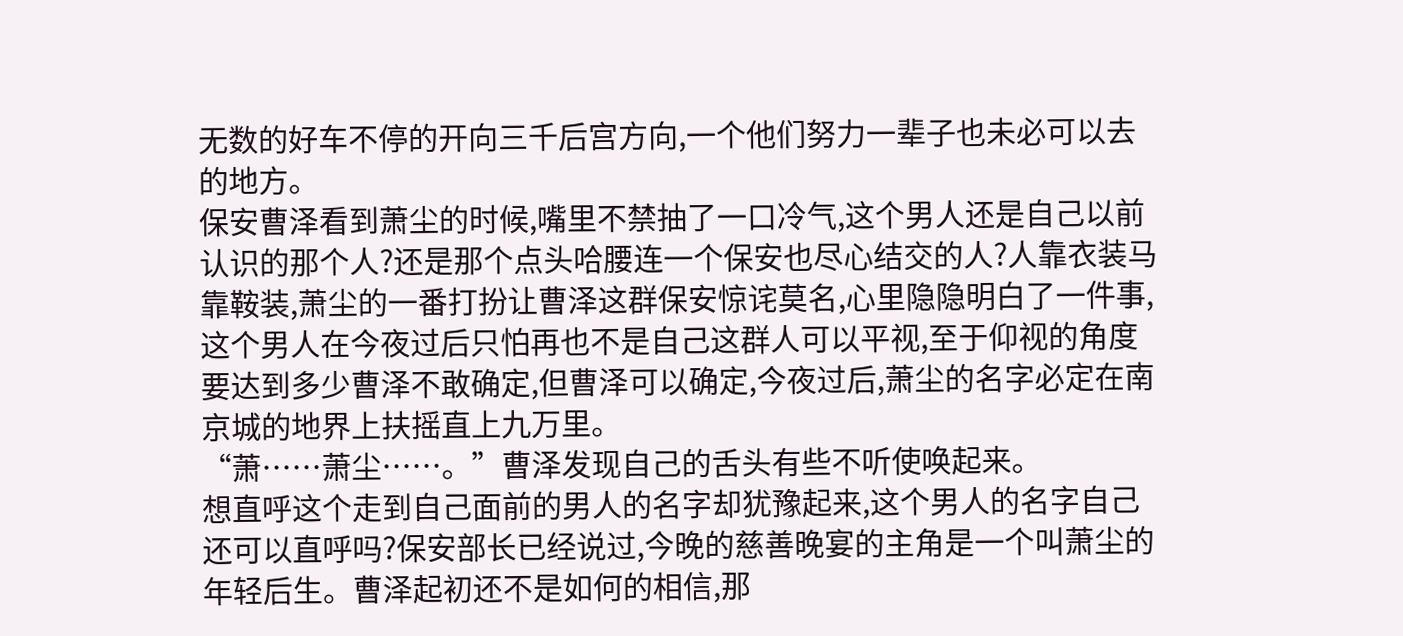无数的好车不停的开向三千后宫方向,一个他们努力一辈子也未必可以去的地方。
保安曹泽看到萧尘的时候,嘴里不禁抽了一口冷气,这个男人还是自己以前认识的那个人?还是那个点头哈腰连一个保安也尽心结交的人?人靠衣装马靠鞍装,萧尘的一番打扮让曹泽这群保安惊诧莫名,心里隐隐明白了一件事,这个男人在今夜过后只怕再也不是自己这群人可以平视,至于仰视的角度要达到多少曹泽不敢确定,但曹泽可以确定,今夜过后,萧尘的名字必定在南京城的地界上扶摇直上九万里。
“萧……萧尘……。”曹泽发现自己的舌头有些不听使唤起来。
想直呼这个走到自己面前的男人的名字却犹豫起来,这个男人的名字自己还可以直呼吗?保安部长已经说过,今晚的慈善晚宴的主角是一个叫萧尘的年轻后生。曹泽起初还不是如何的相信,那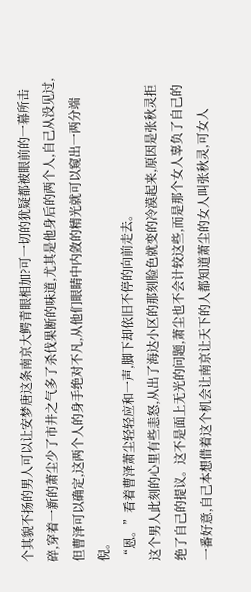个其貌不扬的男人可以让安梦唐这条南京大鳄青眼相加?可一切的犹疑都被眼前的一幕所击碎,穿着一新的萧尘少了市井之气多了杀伐果断的味道,尤其是他身后的两个人,自己从没见过,但曹泽可以确定,这两个人的身手绝对不凡,从他们眼睛中内敛的精光就可以窥出一两分端倪。
“恩。”看着曹泽萧尘轻轻应和一声,脚下却依旧不停的向前走去。
这个男人此刻的心里有些恚怒,从出了海达小区的那刻脸色就变的冷漠起来,原因是张秋灵拒绝了自己的提议。这不是面上无光的问题,萧尘也不会计较这些,而是那个女人辜负了自己的一番好意,自己本想借着这个机会让南京让天下的人都知道萧尘的女人叫张秋灵,可女人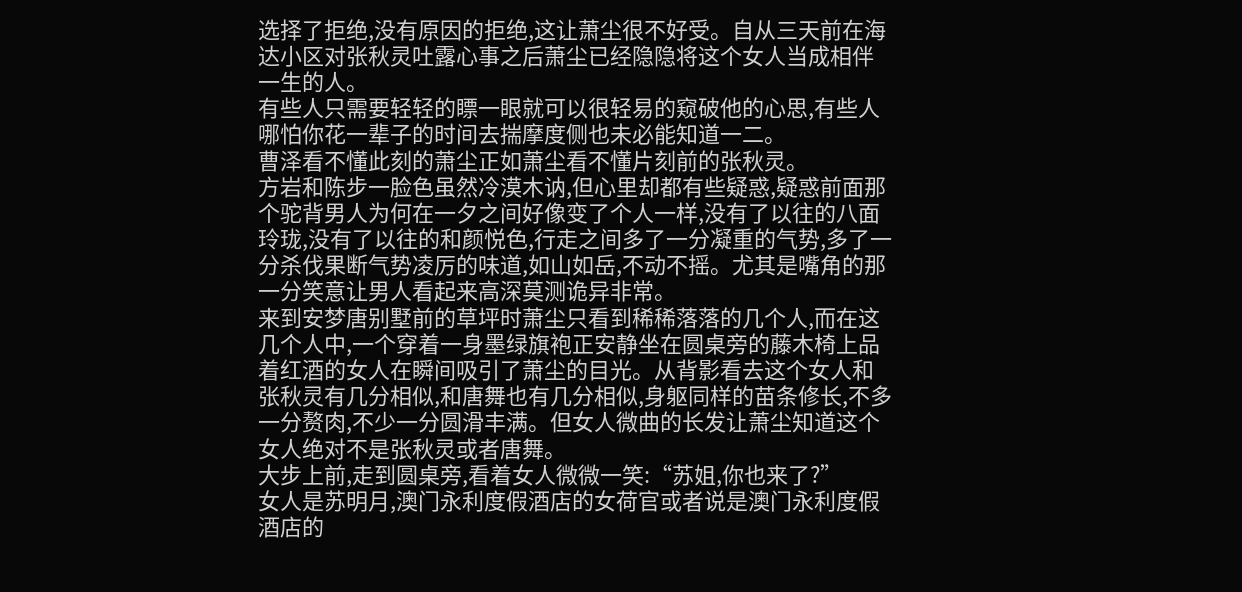选择了拒绝,没有原因的拒绝,这让萧尘很不好受。自从三天前在海达小区对张秋灵吐露心事之后萧尘已经隐隐将这个女人当成相伴一生的人。
有些人只需要轻轻的瞟一眼就可以很轻易的窥破他的心思,有些人哪怕你花一辈子的时间去揣摩度侧也未必能知道一二。
曹泽看不懂此刻的萧尘正如萧尘看不懂片刻前的张秋灵。
方岩和陈步一脸色虽然冷漠木讷,但心里却都有些疑惑,疑惑前面那个驼背男人为何在一夕之间好像变了个人一样,没有了以往的八面玲珑,没有了以往的和颜悦色,行走之间多了一分凝重的气势,多了一分杀伐果断气势凌厉的味道,如山如岳,不动不摇。尤其是嘴角的那一分笑意让男人看起来高深莫测诡异非常。
来到安梦唐别墅前的草坪时萧尘只看到稀稀落落的几个人,而在这几个人中,一个穿着一身墨绿旗袍正安静坐在圆桌旁的藤木椅上品着红酒的女人在瞬间吸引了萧尘的目光。从背影看去这个女人和张秋灵有几分相似,和唐舞也有几分相似,身躯同样的苗条修长,不多一分赘肉,不少一分圆滑丰满。但女人微曲的长发让萧尘知道这个女人绝对不是张秋灵或者唐舞。
大步上前,走到圆桌旁,看着女人微微一笑:“苏姐,你也来了?”
女人是苏明月,澳门永利度假酒店的女荷官或者说是澳门永利度假酒店的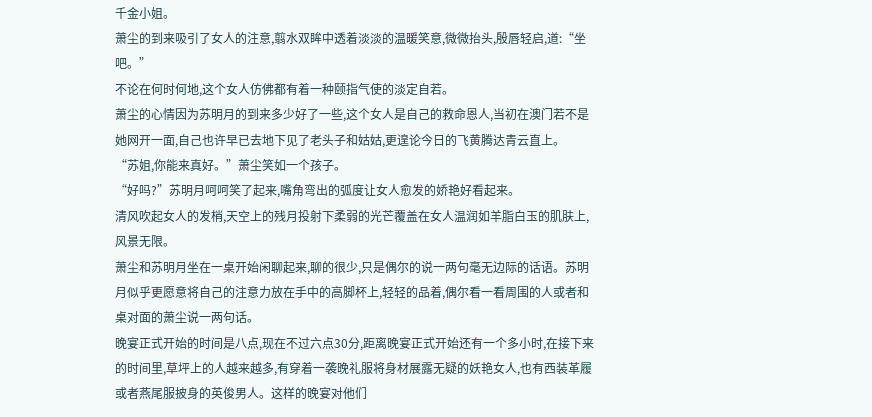千金小姐。
萧尘的到来吸引了女人的注意,翦水双眸中透着淡淡的温暖笑意,微微抬头,殷唇轻启,道:“坐吧。”
不论在何时何地,这个女人仿佛都有着一种颐指气使的淡定自若。
萧尘的心情因为苏明月的到来多少好了一些,这个女人是自己的救命恩人,当初在澳门若不是她网开一面,自己也许早已去地下见了老头子和姑姑,更遑论今日的飞黄腾达青云直上。
“苏姐,你能来真好。”萧尘笑如一个孩子。
“好吗?”苏明月呵呵笑了起来,嘴角弯出的弧度让女人愈发的娇艳好看起来。
清风吹起女人的发梢,天空上的残月投射下柔弱的光芒覆盖在女人温润如羊脂白玉的肌肤上,风景无限。
萧尘和苏明月坐在一桌开始闲聊起来,聊的很少,只是偶尔的说一两句毫无边际的话语。苏明月似乎更愿意将自己的注意力放在手中的高脚杯上,轻轻的品着,偶尔看一看周围的人或者和桌对面的萧尘说一两句话。
晚宴正式开始的时间是八点,现在不过六点30分,距离晚宴正式开始还有一个多小时,在接下来的时间里,草坪上的人越来越多,有穿着一袭晚礼服将身材展露无疑的妖艳女人,也有西装革履或者燕尾服披身的英俊男人。这样的晚宴对他们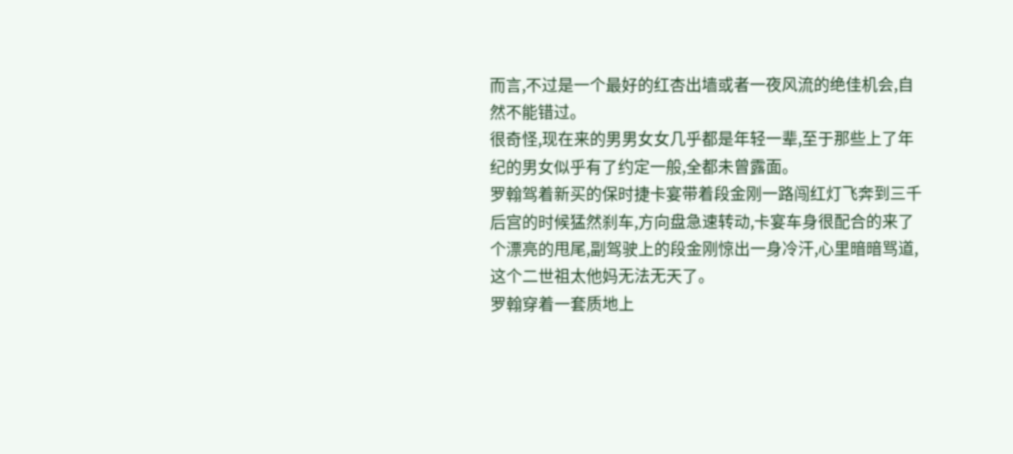而言,不过是一个最好的红杏出墙或者一夜风流的绝佳机会,自然不能错过。
很奇怪,现在来的男男女女几乎都是年轻一辈,至于那些上了年纪的男女似乎有了约定一般,全都未曾露面。
罗翰驾着新买的保时捷卡宴带着段金刚一路闯红灯飞奔到三千后宫的时候猛然刹车,方向盘急速转动,卡宴车身很配合的来了个漂亮的甩尾,副驾驶上的段金刚惊出一身冷汗,心里暗暗骂道,这个二世祖太他妈无法无天了。
罗翰穿着一套质地上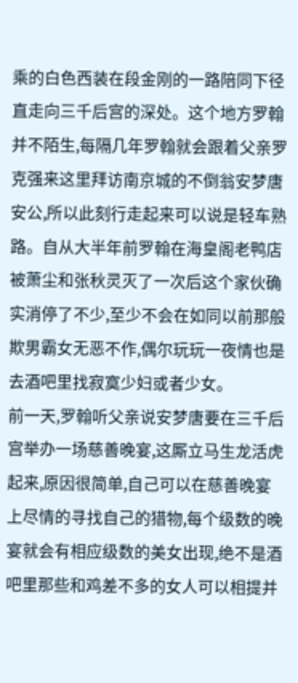乘的白色西装在段金刚的一路陪同下径直走向三千后宫的深处。这个地方罗翰并不陌生,每隔几年罗翰就会跟着父亲罗克强来这里拜访南京城的不倒翁安梦唐安公,所以此刻行走起来可以说是轻车熟路。自从大半年前罗翰在海皇阁老鸭店被萧尘和张秋灵灭了一次后这个家伙确实消停了不少,至少不会在如同以前那般欺男霸女无恶不作,偶尔玩玩一夜情也是去酒吧里找寂寞少妇或者少女。
前一天,罗翰听父亲说安梦唐要在三千后宫举办一场慈善晚宴,这厮立马生龙活虎起来,原因很简单,自己可以在慈善晚宴上尽情的寻找自己的猎物,每个级数的晚宴就会有相应级数的美女出现,绝不是酒吧里那些和鸡差不多的女人可以相提并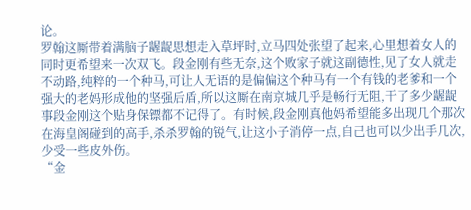论。
罗翰这厮带着满脑子龌龊思想走入草坪时,立马四处张望了起来,心里想着女人的同时更希望来一次双飞。段金刚有些无奈,这个败家子就这副德性,见了女人就走不动路,纯粹的一个种马,可让人无语的是偏偏这个种马有一个有钱的老爹和一个强大的老妈形成他的坚强后盾,所以这厮在南京城几乎是畅行无阻,干了多少龌龊事段金刚这个贴身保镖都不记得了。有时候,段金刚真他妈希望能多出现几个那次在海皇阁碰到的高手,杀杀罗翰的锐气,让这小子消停一点,自己也可以少出手几次,少受一些皮外伤。
“金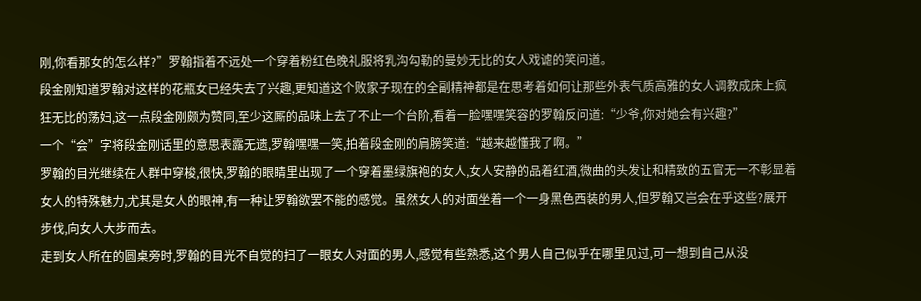刚,你看那女的怎么样?”罗翰指着不远处一个穿着粉红色晚礼服将乳沟勾勒的曼妙无比的女人戏谑的笑问道。
段金刚知道罗翰对这样的花瓶女已经失去了兴趣,更知道这个败家子现在的全副精神都是在思考着如何让那些外表气质高雅的女人调教成床上疯狂无比的荡妇,这一点段金刚颇为赞同,至少这厮的品味上去了不止一个台阶,看着一脸嘿嘿笑容的罗翰反问道:“少爷,你对她会有兴趣?”
一个“会”字将段金刚话里的意思表露无遗,罗翰嘿嘿一笑,拍着段金刚的肩膀笑道:“越来越懂我了啊。”
罗翰的目光继续在人群中穿梭,很快,罗翰的眼睛里出现了一个穿着墨绿旗袍的女人,女人安静的品着红酒,微曲的头发让和精致的五官无一不彰显着女人的特殊魅力,尤其是女人的眼神,有一种让罗翰欲罢不能的感觉。虽然女人的对面坐着一个一身黑色西装的男人,但罗翰又岂会在乎这些?展开步伐,向女人大步而去。
走到女人所在的圆桌旁时,罗翰的目光不自觉的扫了一眼女人对面的男人,感觉有些熟悉,这个男人自己似乎在哪里见过,可一想到自己从没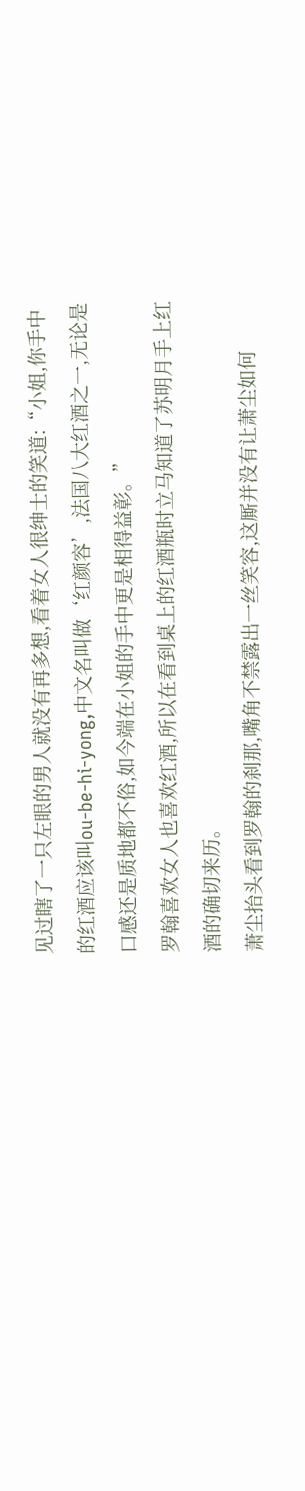见过瞎了一只左眼的男人就没有再多想,看着女人很绅士的笑道:“小姐,你手中的红酒应该叫ou-be-hi-yong,中文名叫做‘红颜容’,法国八大红酒之一,无论是口感还是质地都不俗,如今端在小姐的手中更是相得益彰。”
罗翰喜欢女人也喜欢红酒,所以在看到桌上的红酒瓶时立马知道了苏明月手上红酒的确切来历。
萧尘抬头看到罗翰的刹那,嘴角不禁露出一丝笑容,这厮并没有让萧尘如何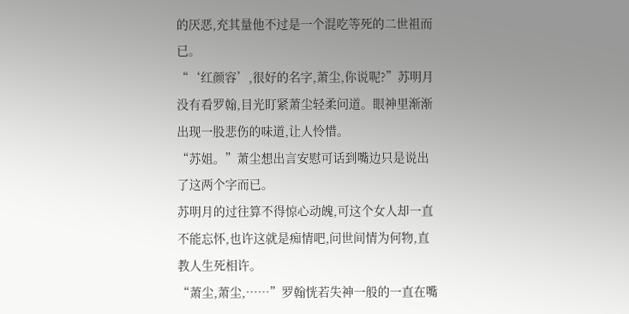的厌恶,充其量他不过是一个混吃等死的二世祖而已。
“‘红颜容’,很好的名字,萧尘,你说呢?”苏明月没有看罗翰,目光盯紧萧尘轻柔问道。眼神里渐渐出现一股悲伤的味道,让人怜惜。
“苏姐。”萧尘想出言安慰可话到嘴边只是说出了这两个字而已。
苏明月的过往算不得惊心动魄,可这个女人却一直不能忘怀,也许这就是痴情吧,问世间情为何物,直教人生死相许。
“萧尘,萧尘,……”罗翰恍若失神一般的一直在嘴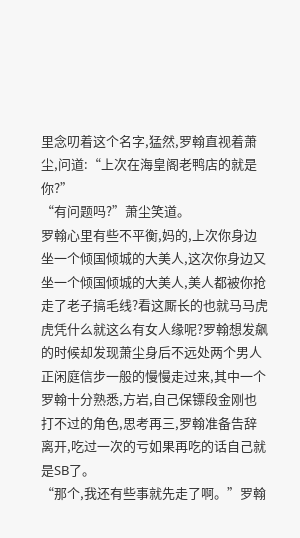里念叨着这个名字,猛然,罗翰直视着萧尘,问道:“上次在海皇阁老鸭店的就是你?”
“有问题吗?”萧尘笑道。
罗翰心里有些不平衡,妈的,上次你身边坐一个倾国倾城的大美人,这次你身边又坐一个倾国倾城的大美人,美人都被你抢走了老子搞毛线?看这厮长的也就马马虎虎凭什么就这么有女人缘呢?罗翰想发飙的时候却发现萧尘身后不远处两个男人正闲庭信步一般的慢慢走过来,其中一个罗翰十分熟悉,方岩,自己保镖段金刚也打不过的角色,思考再三,罗翰准备告辞离开,吃过一次的亏如果再吃的话自己就是SB了。
“那个,我还有些事就先走了啊。”罗翰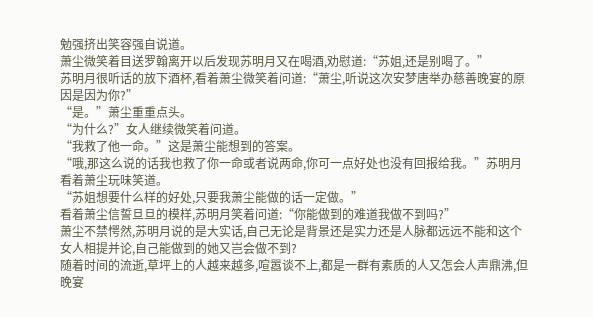勉强挤出笑容强自说道。
萧尘微笑着目送罗翰离开以后发现苏明月又在喝酒,劝慰道:“苏姐,还是别喝了。”
苏明月很听话的放下酒杯,看着萧尘微笑着问道:“萧尘,听说这次安梦唐举办慈善晚宴的原因是因为你?”
“是。”萧尘重重点头。
“为什么?”女人继续微笑着问道。
“我救了他一命。”这是萧尘能想到的答案。
“哦,那这么说的话我也救了你一命或者说两命,你可一点好处也没有回报给我。”苏明月看着萧尘玩味笑道。
“苏姐想要什么样的好处,只要我萧尘能做的话一定做。”
看着萧尘信誓旦旦的模样,苏明月笑着问道:“你能做到的难道我做不到吗?”
萧尘不禁愕然,苏明月说的是大实话,自己无论是背景还是实力还是人脉都远远不能和这个女人相提并论,自己能做到的她又岂会做不到?
随着时间的流逝,草坪上的人越来越多,喧嚣谈不上,都是一群有素质的人又怎会人声鼎沸,但晚宴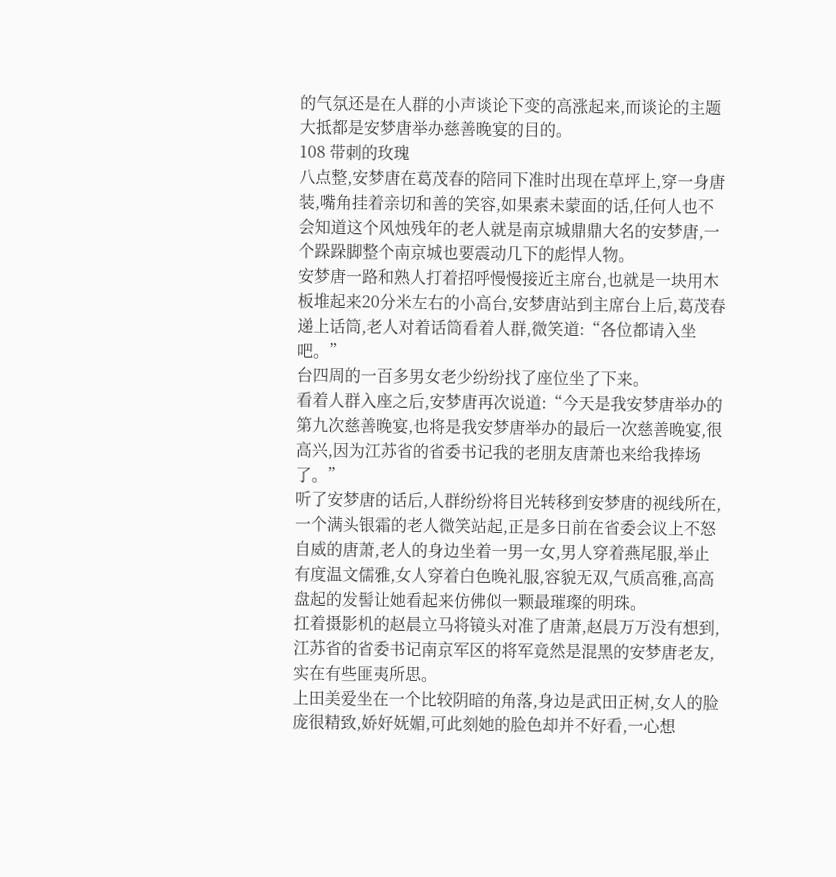的气氛还是在人群的小声谈论下变的高涨起来,而谈论的主题大抵都是安梦唐举办慈善晚宴的目的。
108 带刺的玫瑰
八点整,安梦唐在葛茂春的陪同下准时出现在草坪上,穿一身唐装,嘴角挂着亲切和善的笑容,如果素未蒙面的话,任何人也不会知道这个风烛残年的老人就是南京城鼎鼎大名的安梦唐,一个跺跺脚整个南京城也要震动几下的彪悍人物。
安梦唐一路和熟人打着招呼慢慢接近主席台,也就是一块用木板堆起来20分米左右的小高台,安梦唐站到主席台上后,葛茂春递上话筒,老人对着话筒看着人群,微笑道:“各位都请入坐吧。”
台四周的一百多男女老少纷纷找了座位坐了下来。
看着人群入座之后,安梦唐再次说道:“今天是我安梦唐举办的第九次慈善晚宴,也将是我安梦唐举办的最后一次慈善晚宴,很高兴,因为江苏省的省委书记我的老朋友唐萧也来给我捧场了。”
听了安梦唐的话后,人群纷纷将目光转移到安梦唐的视线所在,一个满头银霜的老人微笑站起,正是多日前在省委会议上不怒自威的唐萧,老人的身边坐着一男一女,男人穿着燕尾服,举止有度温文儒雅,女人穿着白色晚礼服,容貌无双,气质高雅,高高盘起的发髻让她看起来仿佛似一颗最璀璨的明珠。
扛着摄影机的赵晨立马将镜头对准了唐萧,赵晨万万没有想到,江苏省的省委书记南京军区的将军竟然是混黑的安梦唐老友,实在有些匪夷所思。
上田美爱坐在一个比较阴暗的角落,身边是武田正树,女人的脸庞很精致,娇好妩媚,可此刻她的脸色却并不好看,一心想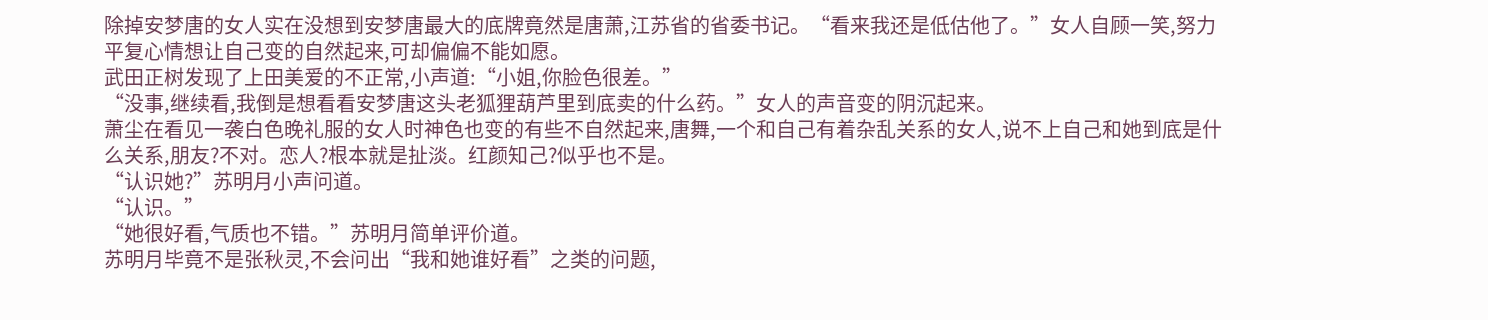除掉安梦唐的女人实在没想到安梦唐最大的底牌竟然是唐萧,江苏省的省委书记。“看来我还是低估他了。”女人自顾一笑,努力平复心情想让自己变的自然起来,可却偏偏不能如愿。
武田正树发现了上田美爱的不正常,小声道:“小姐,你脸色很差。”
“没事,继续看,我倒是想看看安梦唐这头老狐狸葫芦里到底卖的什么药。”女人的声音变的阴沉起来。
萧尘在看见一袭白色晚礼服的女人时神色也变的有些不自然起来,唐舞,一个和自己有着杂乱关系的女人,说不上自己和她到底是什么关系,朋友?不对。恋人?根本就是扯淡。红颜知己?似乎也不是。
“认识她?”苏明月小声问道。
“认识。”
“她很好看,气质也不错。”苏明月简单评价道。
苏明月毕竟不是张秋灵,不会问出“我和她谁好看”之类的问题,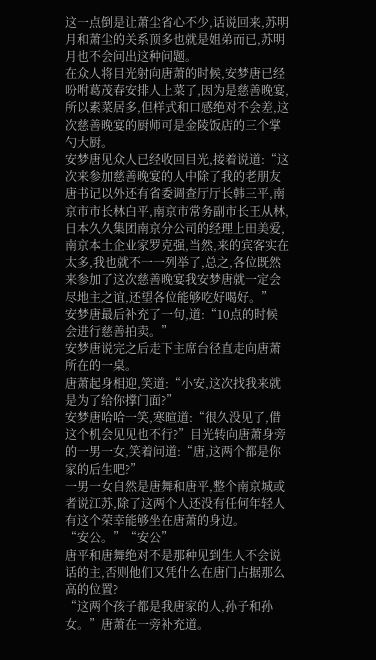这一点倒是让萧尘省心不少,话说回来,苏明月和萧尘的关系顶多也就是姐弟而已,苏明月也不会问出这种问题。
在众人将目光射向唐萧的时候,安梦唐已经吩咐葛茂春安排人上菜了,因为是慈善晚宴,所以素菜居多,但样式和口感绝对不会差,这次慈善晚宴的厨师可是金陵饭店的三个掌勺大厨。
安梦唐见众人已经收回目光,接着说道:“这次来参加慈善晚宴的人中除了我的老朋友唐书记以外还有省委调查厅厅长韩三平,南京市市长林白平,南京市常务副市长王从林,日本久久集团南京分公司的经理上田美爱,南京本土企业家罗克强,当然,来的宾客实在太多,我也就不一一列举了,总之,各位既然来参加了这次慈善晚宴我安梦唐就一定会尽地主之谊,还望各位能够吃好喝好。”
安梦唐最后补充了一句,道:“10点的时候会进行慈善拍卖。”
安梦唐说完之后走下主席台径直走向唐萧所在的一桌。
唐萧起身相迎,笑道:“小安,这次找我来就是为了给你撑门面?”
安梦唐哈哈一笑,寒暄道:“很久没见了,借这个机会见见也不行?”目光转向唐萧身旁的一男一女,笑着问道:“唐,这两个都是你家的后生吧?”
一男一女自然是唐舞和唐平,整个南京城或者说江苏,除了这两个人还没有任何年轻人有这个荣幸能够坐在唐萧的身边。
“安公。”“安公”
唐平和唐舞绝对不是那种见到生人不会说话的主,否则他们又凭什么在唐门占据那么高的位置?
“这两个孩子都是我唐家的人,孙子和孙女。”唐萧在一旁补充道。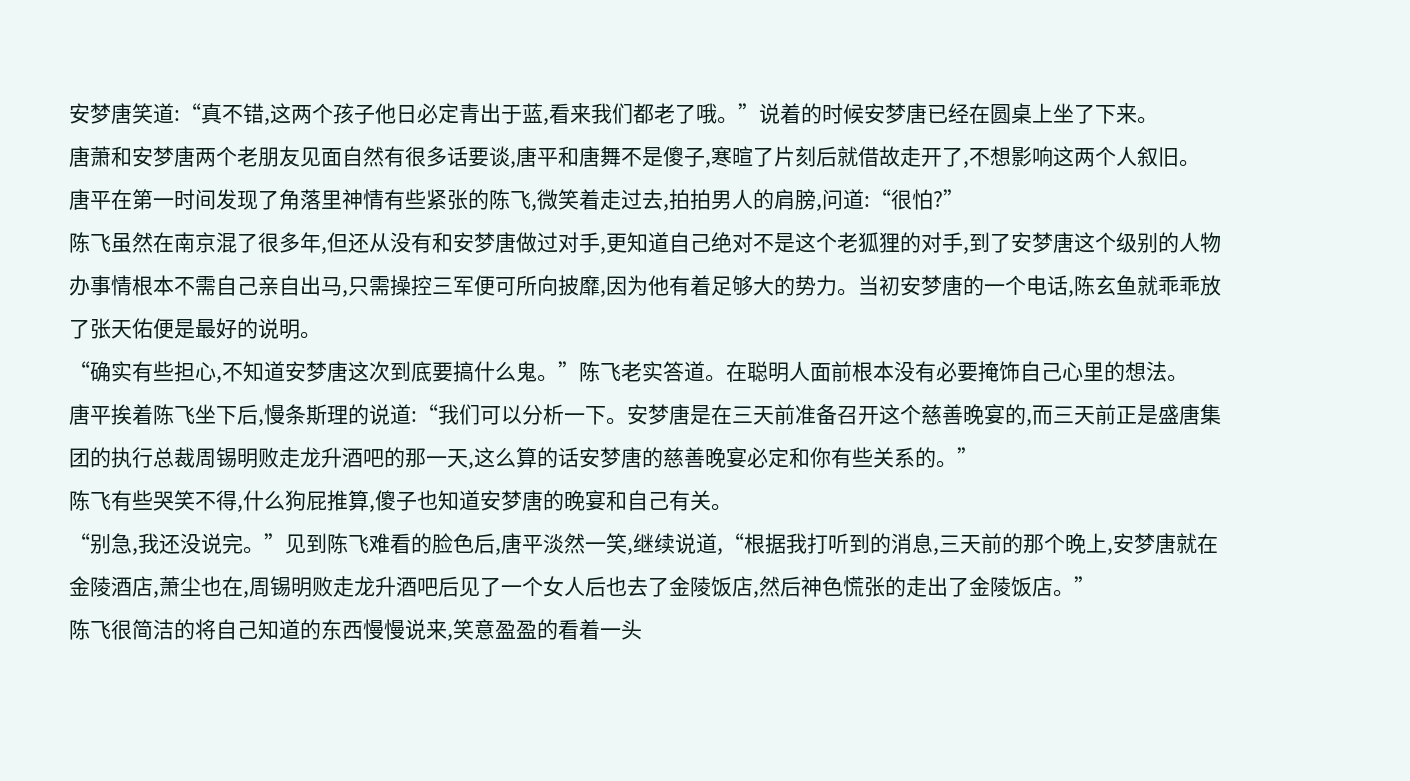安梦唐笑道:“真不错,这两个孩子他日必定青出于蓝,看来我们都老了哦。”说着的时候安梦唐已经在圆桌上坐了下来。
唐萧和安梦唐两个老朋友见面自然有很多话要谈,唐平和唐舞不是傻子,寒暄了片刻后就借故走开了,不想影响这两个人叙旧。
唐平在第一时间发现了角落里神情有些紧张的陈飞,微笑着走过去,拍拍男人的肩膀,问道:“很怕?”
陈飞虽然在南京混了很多年,但还从没有和安梦唐做过对手,更知道自己绝对不是这个老狐狸的对手,到了安梦唐这个级别的人物办事情根本不需自己亲自出马,只需操控三军便可所向披靡,因为他有着足够大的势力。当初安梦唐的一个电话,陈玄鱼就乖乖放了张天佑便是最好的说明。
“确实有些担心,不知道安梦唐这次到底要搞什么鬼。”陈飞老实答道。在聪明人面前根本没有必要掩饰自己心里的想法。
唐平挨着陈飞坐下后,慢条斯理的说道:“我们可以分析一下。安梦唐是在三天前准备召开这个慈善晚宴的,而三天前正是盛唐集团的执行总裁周锡明败走龙升酒吧的那一天,这么算的话安梦唐的慈善晚宴必定和你有些关系的。”
陈飞有些哭笑不得,什么狗屁推算,傻子也知道安梦唐的晚宴和自己有关。
“别急,我还没说完。”见到陈飞难看的脸色后,唐平淡然一笑,继续说道,“根据我打听到的消息,三天前的那个晚上,安梦唐就在金陵酒店,萧尘也在,周锡明败走龙升酒吧后见了一个女人后也去了金陵饭店,然后神色慌张的走出了金陵饭店。”
陈飞很简洁的将自己知道的东西慢慢说来,笑意盈盈的看着一头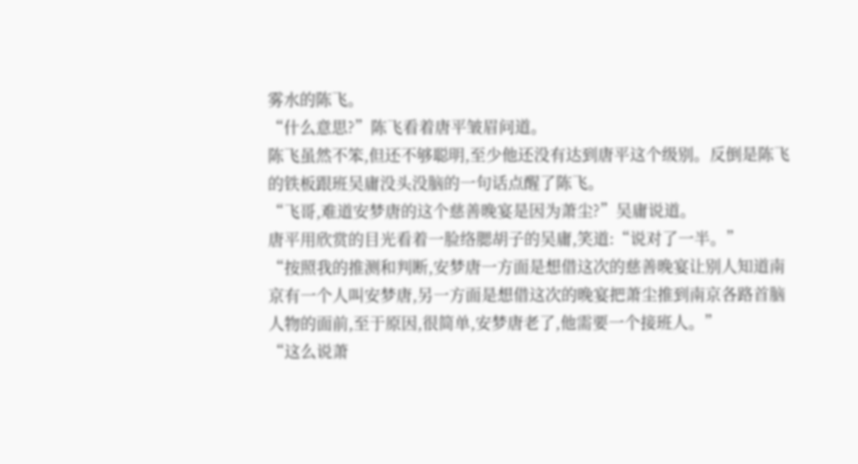雾水的陈飞。
“什么意思?”陈飞看着唐平皱眉问道。
陈飞虽然不笨,但还不够聪明,至少他还没有达到唐平这个级别。反倒是陈飞的铁板跟班吴庸没头没脑的一句话点醒了陈飞。
“飞哥,难道安梦唐的这个慈善晚宴是因为萧尘?”吴庸说道。
唐平用欣赏的目光看着一脸络腮胡子的吴庸,笑道:“说对了一半。”
“按照我的推测和判断,安梦唐一方面是想借这次的慈善晚宴让别人知道南京有一个人叫安梦唐,另一方面是想借这次的晚宴把萧尘推到南京各路首脑人物的面前,至于原因,很简单,安梦唐老了,他需要一个接班人。”
“这么说萧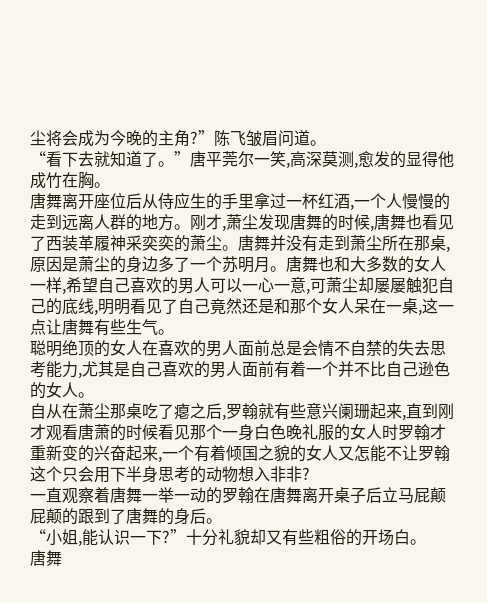尘将会成为今晚的主角?”陈飞皱眉问道。
“看下去就知道了。”唐平莞尔一笑,高深莫测,愈发的显得他成竹在胸。
唐舞离开座位后从侍应生的手里拿过一杯红酒,一个人慢慢的走到远离人群的地方。刚才,萧尘发现唐舞的时候,唐舞也看见了西装革履神采奕奕的萧尘。唐舞并没有走到萧尘所在那桌,原因是萧尘的身边多了一个苏明月。唐舞也和大多数的女人一样,希望自己喜欢的男人可以一心一意,可萧尘却屡屡触犯自己的底线,明明看见了自己竟然还是和那个女人呆在一桌,这一点让唐舞有些生气。
聪明绝顶的女人在喜欢的男人面前总是会情不自禁的失去思考能力,尤其是自己喜欢的男人面前有着一个并不比自己逊色的女人。
自从在萧尘那桌吃了瘪之后,罗翰就有些意兴阑珊起来,直到刚才观看唐萧的时候看见那个一身白色晚礼服的女人时罗翰才重新变的兴奋起来,一个有着倾国之貌的女人又怎能不让罗翰这个只会用下半身思考的动物想入非非?
一直观察着唐舞一举一动的罗翰在唐舞离开桌子后立马屁颠屁颠的跟到了唐舞的身后。
“小姐,能认识一下?”十分礼貌却又有些粗俗的开场白。
唐舞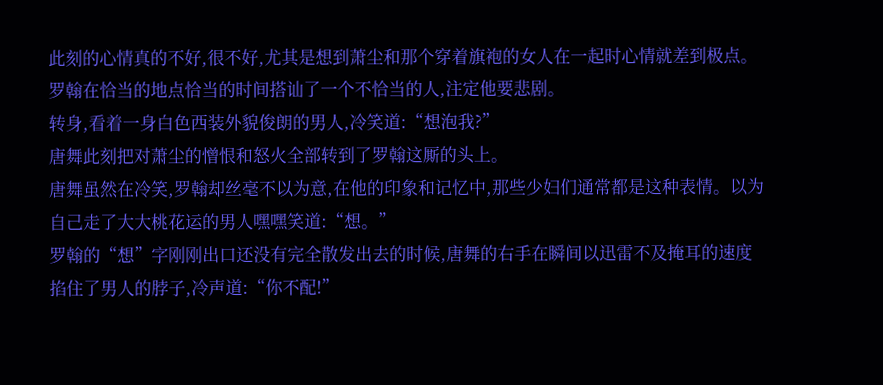此刻的心情真的不好,很不好,尤其是想到萧尘和那个穿着旗袍的女人在一起时心情就差到极点。罗翰在恰当的地点恰当的时间搭讪了一个不恰当的人,注定他要悲剧。
转身,看着一身白色西装外貌俊朗的男人,冷笑道:“想泡我?”
唐舞此刻把对萧尘的憎恨和怒火全部转到了罗翰这厮的头上。
唐舞虽然在冷笑,罗翰却丝毫不以为意,在他的印象和记忆中,那些少妇们通常都是这种表情。以为自己走了大大桃花运的男人嘿嘿笑道:“想。”
罗翰的“想”字刚刚出口还没有完全散发出去的时候,唐舞的右手在瞬间以迅雷不及掩耳的速度掐住了男人的脖子,冷声道:“你不配!”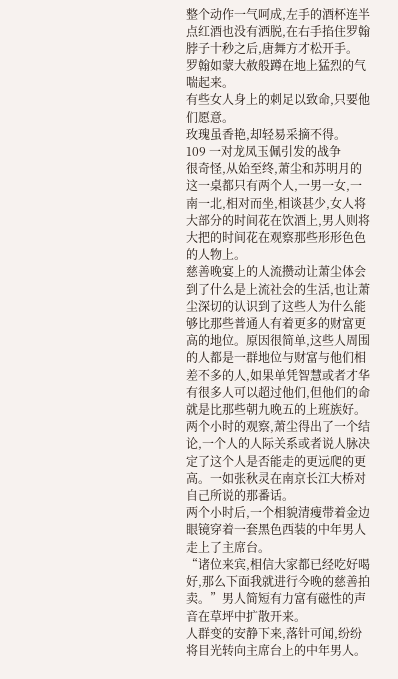整个动作一气呵成,左手的酒杯连半点红酒也没有洒脱,在右手掐住罗翰脖子十秒之后,唐舞方才松开手。
罗翰如蒙大赦般蹲在地上猛烈的气喘起来。
有些女人身上的刺足以致命,只要他们愿意。
玫瑰虽香艳,却轻易采摘不得。
109 一对龙凤玉佩引发的战争
很奇怪,从始至终,萧尘和苏明月的这一桌都只有两个人,一男一女,一南一北,相对而坐,相谈甚少,女人将大部分的时间花在饮酒上,男人则将大把的时间花在观察那些形形色色的人物上。
慈善晚宴上的人流攒动让萧尘体会到了什么是上流社会的生活,也让萧尘深切的认识到了这些人为什么能够比那些普通人有着更多的财富更高的地位。原因很简单,这些人周围的人都是一群地位与财富与他们相差不多的人,如果单凭智慧或者才华有很多人可以超过他们,但他们的命就是比那些朝九晚五的上班族好。
两个小时的观察,萧尘得出了一个结论,一个人的人际关系或者说人脉决定了这个人是否能走的更远爬的更高。一如张秋灵在南京长江大桥对自己所说的那番话。
两个小时后,一个相貌清瘦带着金边眼镜穿着一套黑色西装的中年男人走上了主席台。
“诸位来宾,相信大家都已经吃好喝好,那么下面我就进行今晚的慈善拍卖。”男人简短有力富有磁性的声音在草坪中扩散开来。
人群变的安静下来,落针可闻,纷纷将目光转向主席台上的中年男人。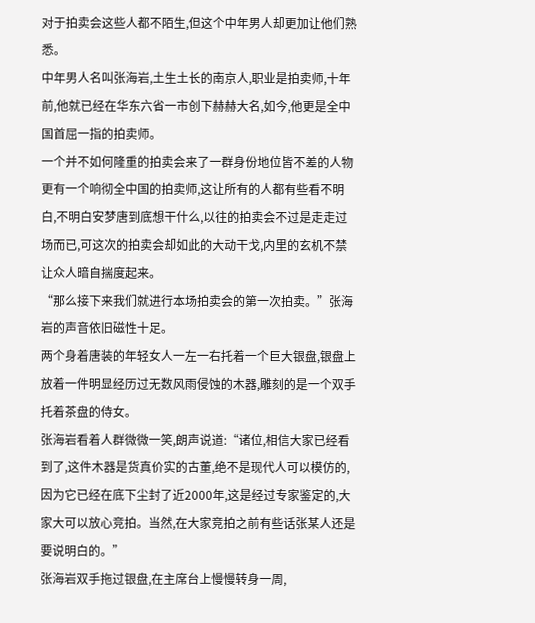对于拍卖会这些人都不陌生,但这个中年男人却更加让他们熟悉。
中年男人名叫张海岩,土生土长的南京人,职业是拍卖师,十年前,他就已经在华东六省一市创下赫赫大名,如今,他更是全中国首屈一指的拍卖师。
一个并不如何隆重的拍卖会来了一群身份地位皆不差的人物更有一个响彻全中国的拍卖师,这让所有的人都有些看不明白,不明白安梦唐到底想干什么,以往的拍卖会不过是走走过场而已,可这次的拍卖会却如此的大动干戈,内里的玄机不禁让众人暗自揣度起来。
“那么接下来我们就进行本场拍卖会的第一次拍卖。”张海岩的声音依旧磁性十足。
两个身着唐装的年轻女人一左一右托着一个巨大银盘,银盘上放着一件明显经历过无数风雨侵蚀的木器,雕刻的是一个双手托着茶盘的侍女。
张海岩看着人群微微一笑,朗声说道:“诸位,相信大家已经看到了,这件木器是货真价实的古董,绝不是现代人可以模仿的,因为它已经在底下尘封了近2000年,这是经过专家鉴定的,大家大可以放心竞拍。当然,在大家竞拍之前有些话张某人还是要说明白的。”
张海岩双手拖过银盘,在主席台上慢慢转身一周,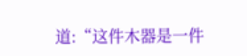道:“这件木器是一件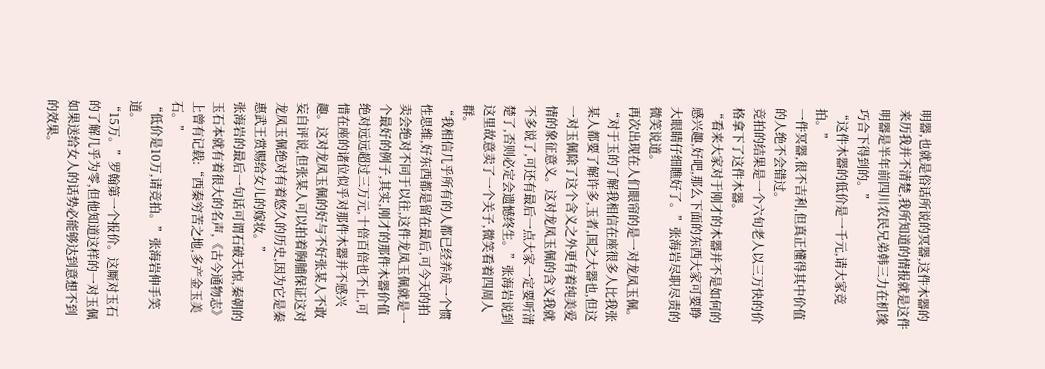明器,也就是俗话所说的冥器,这件木器的来历我并不清楚,我所知道的情报就是这件明器是半年前四川农民兄弟韩三力在机缘巧合下得到的。”
“这件木器的低价是一千元,请大家竞拍。”
一件冥器,很不吉利,但真正懂得其中价值的人绝不会错过。
竞拍的结果是一个六旬老人以三万快的价格拿下了这件木器。
“看来大家对于刚才的木器并不是如何的感兴趣,好吧,那么下面的东西大家可要睁大眼睛仔细瞧好了。”张海岩尽职尽责的微笑说道。
再次出现在人们眼帘的是一对龙凤玉佩。
“对于玉的了解我相信在座很多人比我张某人都要了解许多,玉者,国之大器也,但这一对玉佩除了这个含义之外更有着纯美爱情的象征意义。这对龙凤玉佩的含义我就不多说了,可还有最后一点大家一定要听清楚了,否则必定会遗憾终生。”张海岩说到这里故意卖了一个关子,微笑看着四周人群。
“我相信几乎所有的人都已经养成一个惯性思维,好东西都是留在最后,可今天的拍卖会绝对不同于以往,这件龙凤玉佩就是一个最好的例子,其实,刚才的那件木器价值绝对远远超过三万元,十倍百倍也不止,可惜在座的诸位似乎对那件木器并不感兴趣。这对龙凤玉佩的好与不好张某人不敢妄自评说,但张某人可以拍着胸脯保证这对龙凤玉佩绝对有着悠久的历史,因为它是秦惠武王赏赐给女儿的嫁妆。”
张海岩的最后一句话可谓石破天惊,秦朝的玉石本就有着很大的名声,《古今通物志》上曾有记载:“西秦穷苦之地,多产金玉美石。”
“低价是10万,请竞拍。”张海岩伸手笑道。
“15万。”罗翰第一个报价。这厮对玉石的了解几乎为零,但他知道这样的一对玉佩如果送给女人的话势必能够达到意想不到的效果。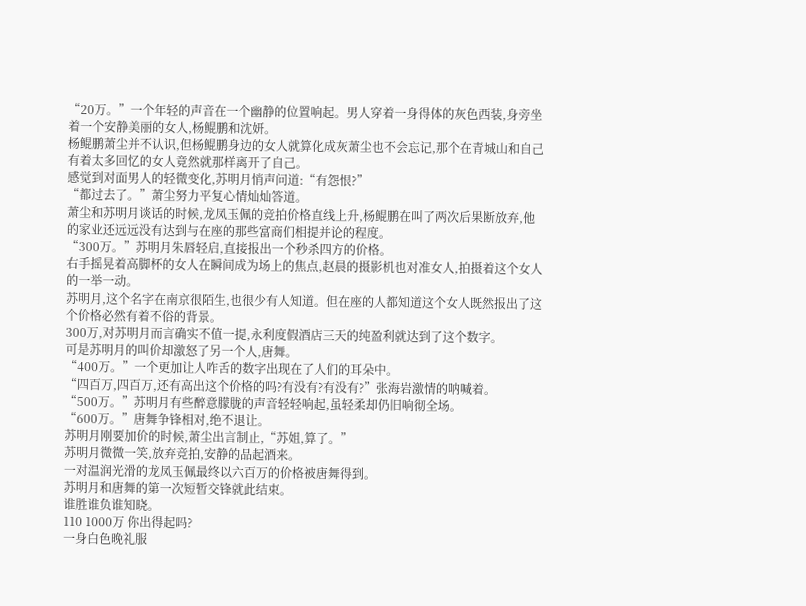“20万。”一个年轻的声音在一个幽静的位置响起。男人穿着一身得体的灰色西装,身旁坐着一个安静美丽的女人,杨鲲鹏和沈妍。
杨鲲鹏萧尘并不认识,但杨鲲鹏身边的女人就算化成灰萧尘也不会忘记,那个在青城山和自己有着太多回忆的女人竟然就那样离开了自己。
感觉到对面男人的轻微变化,苏明月悄声问道:“有怨恨?”
“都过去了。”萧尘努力平复心情灿灿答道。
萧尘和苏明月谈话的时候,龙凤玉佩的竞拍价格直线上升,杨鲲鹏在叫了两次后果断放弃,他的家业还远远没有达到与在座的那些富商们相提并论的程度。
“300万。”苏明月朱唇轻启,直接报出一个秒杀四方的价格。
右手摇晃着高脚杯的女人在瞬间成为场上的焦点,赵晨的摄影机也对准女人,拍摄着这个女人的一举一动。
苏明月,这个名字在南京很陌生,也很少有人知道。但在座的人都知道这个女人既然报出了这个价格必然有着不俗的背景。
300万,对苏明月而言确实不值一提,永利度假酒店三天的纯盈利就达到了这个数字。
可是苏明月的叫价却激怒了另一个人,唐舞。
“400万。”一个更加让人咋舌的数字出现在了人们的耳朵中。
“四百万,四百万,还有高出这个价格的吗?有没有?有没有?”张海岩激情的呐喊着。
“500万。”苏明月有些醉意朦胧的声音轻轻响起,虽轻柔却仍旧响彻全场。
“600万。”唐舞争锋相对,绝不退让。
苏明月刚要加价的时候,萧尘出言制止,“苏姐,算了。”
苏明月微微一笑,放弃竞拍,安静的品起酒来。
一对温润光滑的龙凤玉佩最终以六百万的价格被唐舞得到。
苏明月和唐舞的第一次短暂交锋就此结束。
谁胜谁负谁知晓。
110 1000万 你出得起吗?
一身白色晚礼服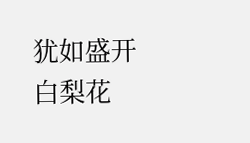犹如盛开白梨花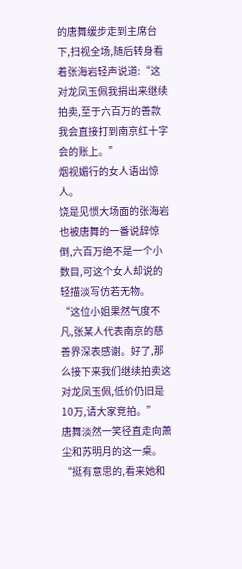的唐舞缓步走到主席台下,扫视全场,随后转身看着张海岩轻声说道:“这对龙凤玉佩我捐出来继续拍卖,至于六百万的善款我会直接打到南京红十字会的账上。”
烟视媚行的女人语出惊人。
饶是见惯大场面的张海岩也被唐舞的一番说辞惊倒,六百万绝不是一个小数目,可这个女人却说的轻描淡写仿若无物。
“这位小姐果然气度不凡,张某人代表南京的慈善界深表感谢。好了,那么接下来我们继续拍卖这对龙凤玉佩,低价仍旧是10万,请大家竞拍。”
唐舞淡然一笑径直走向萧尘和苏明月的这一桌。
“挺有意思的,看来她和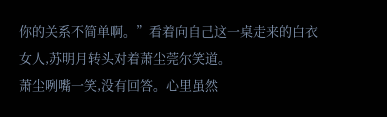你的关系不简单啊。”看着向自己这一桌走来的白衣女人,苏明月转头对着萧尘莞尔笑道。
萧尘咧嘴一笑,没有回答。心里虽然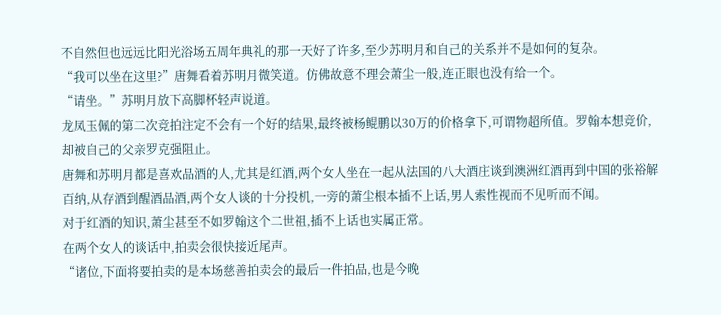不自然但也远远比阳光浴场五周年典礼的那一天好了许多,至少苏明月和自己的关系并不是如何的复杂。
“我可以坐在这里?”唐舞看着苏明月微笑道。仿佛故意不理会萧尘一般,连正眼也没有给一个。
“请坐。”苏明月放下高脚杯轻声说道。
龙凤玉佩的第二次竞拍注定不会有一个好的结果,最终被杨鲲鹏以30万的价格拿下,可谓物超所值。罗翰本想竞价,却被自己的父亲罗克强阻止。
唐舞和苏明月都是喜欢品酒的人,尤其是红酒,两个女人坐在一起从法国的八大酒庄谈到澳洲红酒再到中国的张裕解百纳,从存酒到醒酒品酒,两个女人谈的十分投机,一旁的萧尘根本插不上话,男人索性视而不见听而不闻。
对于红酒的知识,萧尘甚至不如罗翰这个二世祖,插不上话也实属正常。
在两个女人的谈话中,拍卖会很快接近尾声。
“诸位,下面将要拍卖的是本场慈善拍卖会的最后一件拍品,也是今晚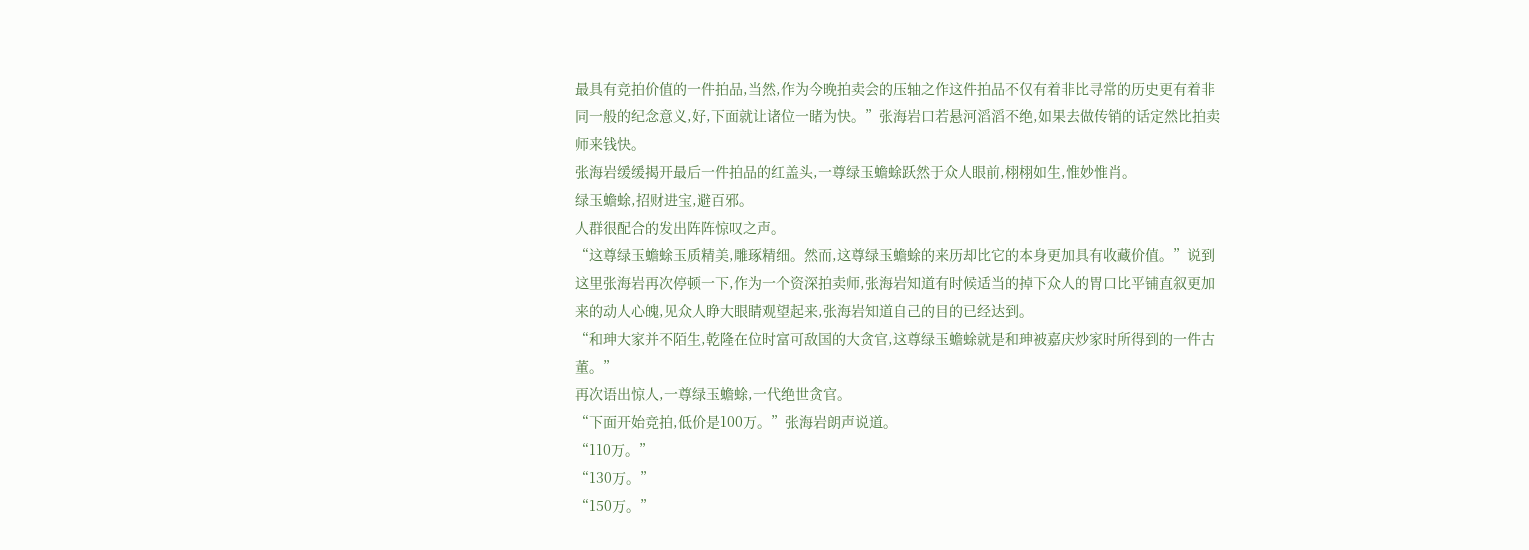最具有竞拍价值的一件拍品,当然,作为今晚拍卖会的压轴之作这件拍品不仅有着非比寻常的历史更有着非同一般的纪念意义,好,下面就让诸位一睹为快。”张海岩口若悬河滔滔不绝,如果去做传销的话定然比拍卖师来钱快。
张海岩缓缓揭开最后一件拍品的红盖头,一尊绿玉蟾蜍跃然于众人眼前,栩栩如生,惟妙惟肖。
绿玉蟾蜍,招财进宝,避百邪。
人群很配合的发出阵阵惊叹之声。
“这尊绿玉蟾蜍玉质精美,雕琢精细。然而,这尊绿玉蟾蜍的来历却比它的本身更加具有收藏价值。”说到这里张海岩再次停顿一下,作为一个资深拍卖师,张海岩知道有时候适当的掉下众人的胃口比平铺直叙更加来的动人心魄,见众人睁大眼睛观望起来,张海岩知道自己的目的已经达到。
“和珅大家并不陌生,乾隆在位时富可敌国的大贪官,这尊绿玉蟾蜍就是和珅被嘉庆炒家时所得到的一件古董。”
再次语出惊人,一尊绿玉蟾蜍,一代绝世贪官。
“下面开始竞拍,低价是100万。”张海岩朗声说道。
“110万。”
“130万。”
“150万。”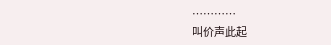…………
叫价声此起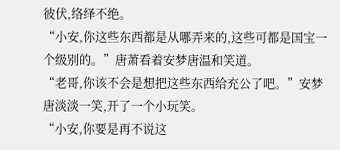彼伏,络绎不绝。
“小安,你这些东西都是从哪弄来的,这些可都是国宝一个级别的。”唐萧看着安梦唐温和笑道。
“老哥,你该不会是想把这些东西给充公了吧。”安梦唐淡淡一笑,开了一个小玩笑。
“小安,你要是再不说这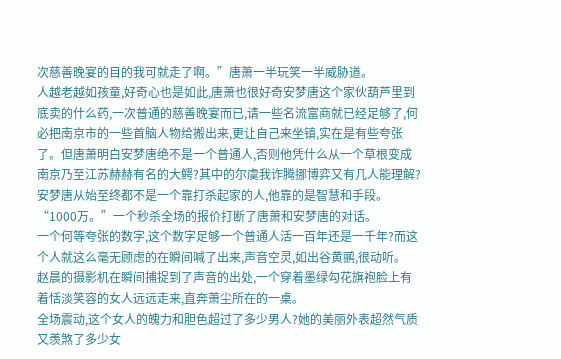次慈善晚宴的目的我可就走了啊。”唐萧一半玩笑一半威胁道。
人越老越如孩童,好奇心也是如此,唐萧也很好奇安梦唐这个家伙葫芦里到底卖的什么药,一次普通的慈善晚宴而已,请一些名流富商就已经足够了,何必把南京市的一些首脑人物给搬出来,更让自己来坐镇,实在是有些夸张了。但唐萧明白安梦唐绝不是一个普通人,否则他凭什么从一个草根变成南京乃至江苏赫赫有名的大鳄?其中的尔虞我诈腾挪博弈又有几人能理解?安梦唐从始至终都不是一个靠打杀起家的人,他靠的是智慧和手段。
“1000万。”一个秒杀全场的报价打断了唐萧和安梦唐的对话。
一个何等夸张的数字,这个数字足够一个普通人活一百年还是一千年?而这个人就这么毫无顾虑的在瞬间喊了出来,声音空灵,如出谷黄鹂,很动听。
赵晨的摄影机在瞬间捕捉到了声音的出处,一个穿着墨绿勾花旗袍脸上有着恬淡笑容的女人远远走来,直奔萧尘所在的一桌。
全场震动,这个女人的魄力和胆色超过了多少男人?她的美丽外表超然气质又羡煞了多少女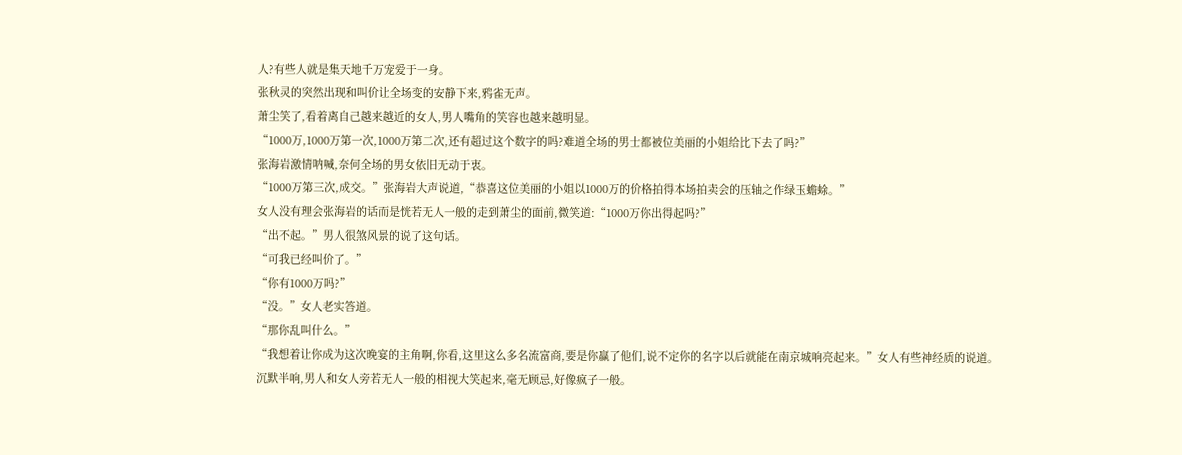人?有些人就是集天地千万宠爱于一身。
张秋灵的突然出现和叫价让全场变的安静下来,鸦雀无声。
萧尘笑了,看着离自己越来越近的女人,男人嘴角的笑容也越来越明显。
“1000万,1000万第一次,1000万第二次,还有超过这个数字的吗?难道全场的男士都被位美丽的小姐给比下去了吗?”
张海岩激情呐喊,奈何全场的男女依旧无动于衷。
“1000万第三次,成交。”张海岩大声说道,“恭喜这位美丽的小姐以1000万的价格拍得本场拍卖会的压轴之作绿玉蟾蜍。”
女人没有理会张海岩的话而是恍若无人一般的走到萧尘的面前,微笑道:“1000万你出得起吗?”
“出不起。”男人很煞风景的说了这句话。
“可我已经叫价了。”
“你有1000万吗?”
“没。”女人老实答道。
“那你乱叫什么。”
“我想着让你成为这次晚宴的主角啊,你看,这里这么多名流富商,要是你赢了他们,说不定你的名字以后就能在南京城响亮起来。”女人有些神经质的说道。
沉默半响,男人和女人旁若无人一般的相视大笑起来,毫无顾忌,好像疯子一般。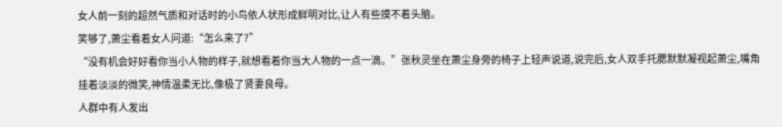女人前一刻的超然气质和对话时的小鸟依人状形成鲜明对比,让人有些摸不着头脑。
笑够了,萧尘看着女人问道:“怎么来了?”
“没有机会好好看你当小人物的样子,就想看着你当大人物的一点一滴。”张秋灵坐在萧尘身旁的椅子上轻声说道,说完后,女人双手托腮默默凝视起萧尘,嘴角挂着淡淡的微笑,神情温柔无比,像极了贤妻良母。
人群中有人发出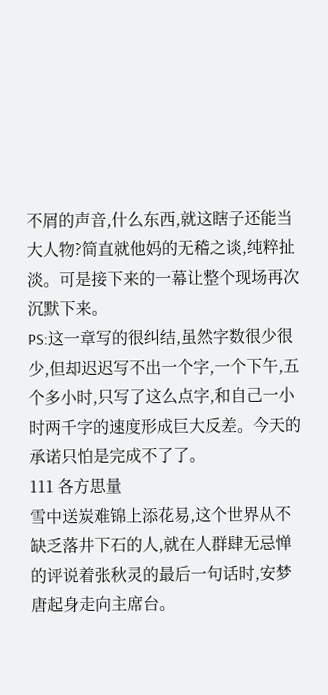不屑的声音,什么东西,就这瞎子还能当大人物?简直就他妈的无稽之谈,纯粹扯淡。可是接下来的一幕让整个现场再次沉默下来。
PS:这一章写的很纠结,虽然字数很少很少,但却迟迟写不出一个字,一个下午,五个多小时,只写了这么点字,和自己一小时两千字的速度形成巨大反差。今天的承诺只怕是完成不了了。
111 各方思量
雪中送炭难锦上添花易,这个世界从不缺乏落井下石的人,就在人群肆无忌惮的评说着张秋灵的最后一句话时,安梦唐起身走向主席台。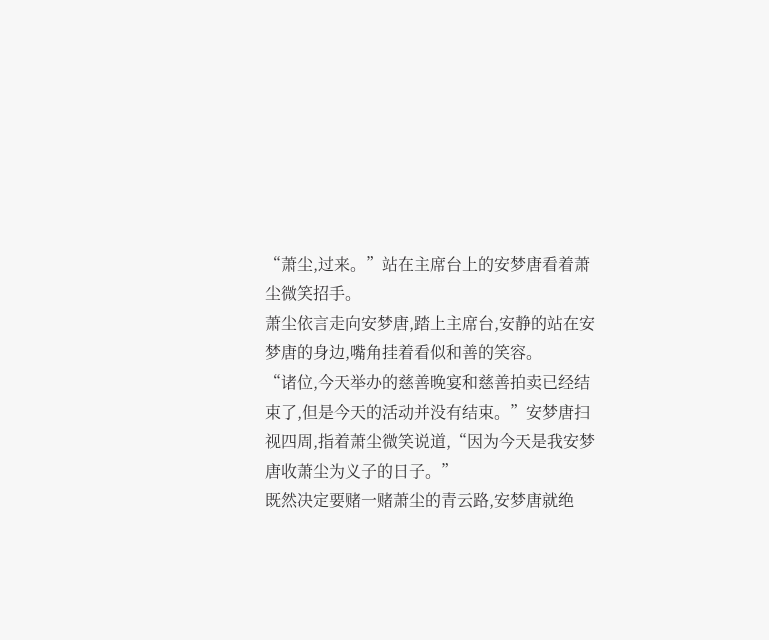“萧尘,过来。”站在主席台上的安梦唐看着萧尘微笑招手。
萧尘依言走向安梦唐,踏上主席台,安静的站在安梦唐的身边,嘴角挂着看似和善的笑容。
“诸位,今天举办的慈善晚宴和慈善拍卖已经结束了,但是今天的活动并没有结束。”安梦唐扫视四周,指着萧尘微笑说道,“因为今天是我安梦唐收萧尘为义子的日子。”
既然决定要赌一赌萧尘的青云路,安梦唐就绝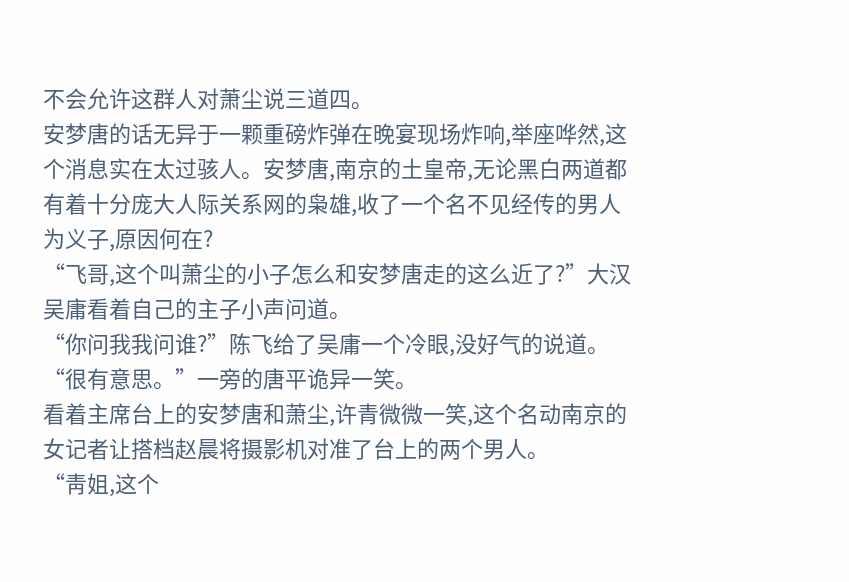不会允许这群人对萧尘说三道四。
安梦唐的话无异于一颗重磅炸弹在晚宴现场炸响,举座哗然,这个消息实在太过骇人。安梦唐,南京的土皇帝,无论黑白两道都有着十分庞大人际关系网的枭雄,收了一个名不见经传的男人为义子,原因何在?
“飞哥,这个叫萧尘的小子怎么和安梦唐走的这么近了?”大汉吴庸看着自己的主子小声问道。
“你问我我问谁?”陈飞给了吴庸一个冷眼,没好气的说道。
“很有意思。”一旁的唐平诡异一笑。
看着主席台上的安梦唐和萧尘,许青微微一笑,这个名动南京的女记者让搭档赵晨将摄影机对准了台上的两个男人。
“靑姐,这个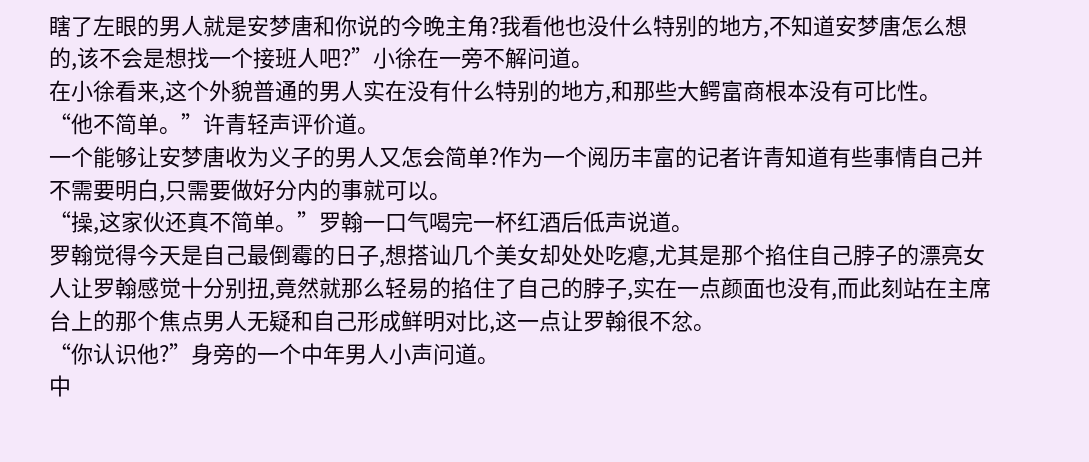瞎了左眼的男人就是安梦唐和你说的今晚主角?我看他也没什么特别的地方,不知道安梦唐怎么想的,该不会是想找一个接班人吧?”小徐在一旁不解问道。
在小徐看来,这个外貌普通的男人实在没有什么特别的地方,和那些大鳄富商根本没有可比性。
“他不简单。”许青轻声评价道。
一个能够让安梦唐收为义子的男人又怎会简单?作为一个阅历丰富的记者许青知道有些事情自己并不需要明白,只需要做好分内的事就可以。
“操,这家伙还真不简单。”罗翰一口气喝完一杯红酒后低声说道。
罗翰觉得今天是自己最倒霉的日子,想搭讪几个美女却处处吃瘪,尤其是那个掐住自己脖子的漂亮女人让罗翰感觉十分别扭,竟然就那么轻易的掐住了自己的脖子,实在一点颜面也没有,而此刻站在主席台上的那个焦点男人无疑和自己形成鲜明对比,这一点让罗翰很不忿。
“你认识他?”身旁的一个中年男人小声问道。
中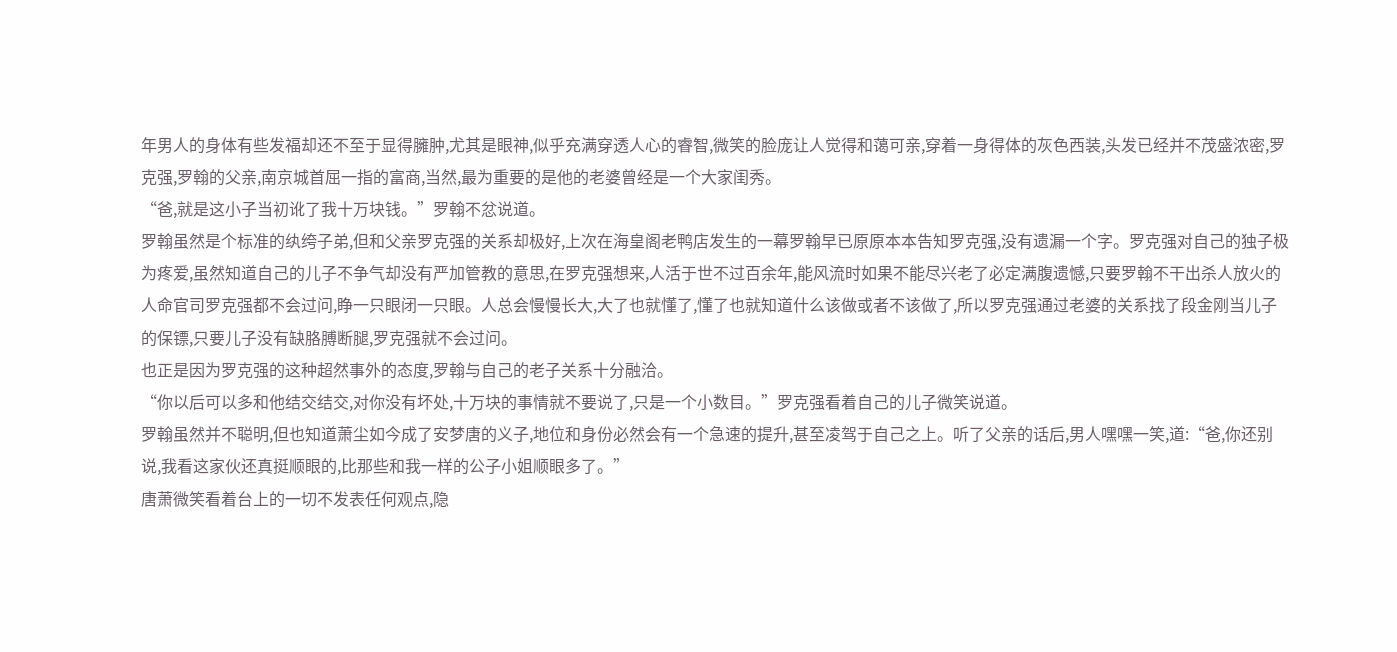年男人的身体有些发福却还不至于显得臃肿,尤其是眼神,似乎充满穿透人心的睿智,微笑的脸庞让人觉得和蔼可亲,穿着一身得体的灰色西装,头发已经并不茂盛浓密,罗克强,罗翰的父亲,南京城首屈一指的富商,当然,最为重要的是他的老婆曾经是一个大家闺秀。
“爸,就是这小子当初讹了我十万块钱。”罗翰不忿说道。
罗翰虽然是个标准的纨绔子弟,但和父亲罗克强的关系却极好,上次在海皇阁老鸭店发生的一幕罗翰早已原原本本告知罗克强,没有遗漏一个字。罗克强对自己的独子极为疼爱,虽然知道自己的儿子不争气却没有严加管教的意思,在罗克强想来,人活于世不过百余年,能风流时如果不能尽兴老了必定满腹遗憾,只要罗翰不干出杀人放火的人命官司罗克强都不会过问,睁一只眼闭一只眼。人总会慢慢长大,大了也就懂了,懂了也就知道什么该做或者不该做了,所以罗克强通过老婆的关系找了段金刚当儿子的保镖,只要儿子没有缺胳膊断腿,罗克强就不会过问。
也正是因为罗克强的这种超然事外的态度,罗翰与自己的老子关系十分融洽。
“你以后可以多和他结交结交,对你没有坏处,十万块的事情就不要说了,只是一个小数目。”罗克强看着自己的儿子微笑说道。
罗翰虽然并不聪明,但也知道萧尘如今成了安梦唐的义子,地位和身份必然会有一个急速的提升,甚至凌驾于自己之上。听了父亲的话后,男人嘿嘿一笑,道:“爸,你还别说,我看这家伙还真挺顺眼的,比那些和我一样的公子小姐顺眼多了。”
唐萧微笑看着台上的一切不发表任何观点,隐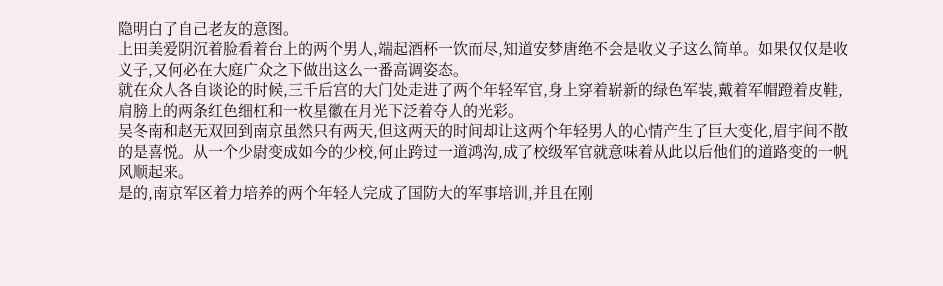隐明白了自己老友的意图。
上田美爱阴沉着脸看着台上的两个男人,端起酒杯一饮而尽,知道安梦唐绝不会是收义子这么简单。如果仅仅是收义子,又何必在大庭广众之下做出这么一番高调姿态。
就在众人各自谈论的时候,三千后宫的大门处走进了两个年轻军官,身上穿着崭新的绿色军装,戴着军帽蹬着皮鞋,肩膀上的两条红色细杠和一枚星徽在月光下泛着夺人的光彩。
吴冬南和赵无双回到南京虽然只有两天,但这两天的时间却让这两个年轻男人的心情产生了巨大变化,眉宇间不散的是喜悦。从一个少尉变成如今的少校,何止跨过一道鸿沟,成了校级军官就意味着从此以后他们的道路变的一帆风顺起来。
是的,南京军区着力培养的两个年轻人完成了国防大的军事培训,并且在刚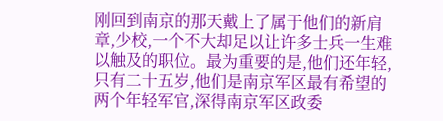刚回到南京的那天戴上了属于他们的新肩章,少校,一个不大却足以让许多士兵一生难以触及的职位。最为重要的是,他们还年轻,只有二十五岁,他们是南京军区最有希望的两个年轻军官,深得南京军区政委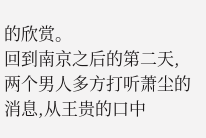的欣赏。
回到南京之后的第二天,两个男人多方打听萧尘的消息,从王贵的口中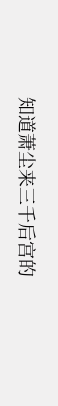知道萧尘来三千后宫的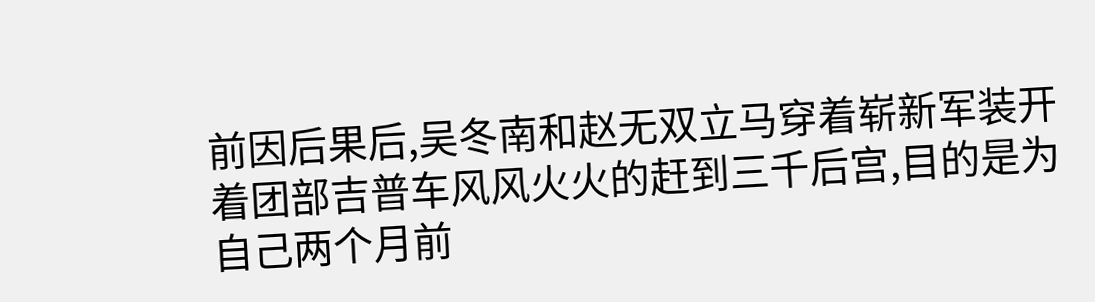前因后果后,吴冬南和赵无双立马穿着崭新军装开着团部吉普车风风火火的赶到三千后宫,目的是为自己两个月前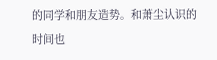的同学和朋友造势。和萧尘认识的时间也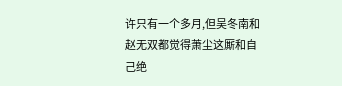许只有一个多月,但吴冬南和赵无双都觉得萧尘这厮和自己绝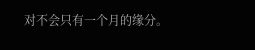对不会只有一个月的缘分。